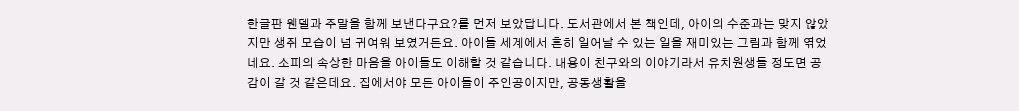한글판 웬델과 주말을 함께 보낸다구요?를 먼저 보았답니다. 도서관에서 본 책인데, 아이의 수준과는 맞지 않았지만 생쥐 모습이 넘 귀여워 보였거든요. 아이들 세계에서 흔히 일어날 수 있는 일을 재미있는 그림과 함께 엮었네요. 소피의 속상한 마음을 아이들도 이해할 것 같습니다. 내용이 친구와의 이야기라서 유치원생들 정도면 공감이 갈 것 같은데요. 집에서야 모든 아이들이 주인공이지만, 공동생활을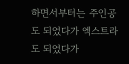하면서부터는 주인공도 되었다가 엑스트라도 되었다가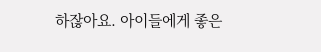하잖아요. 아이들에게 좋은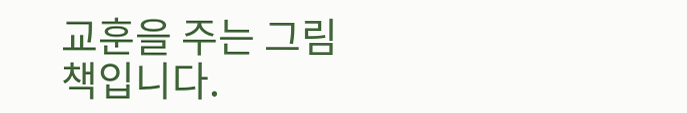교훈을 주는 그림책입니다.